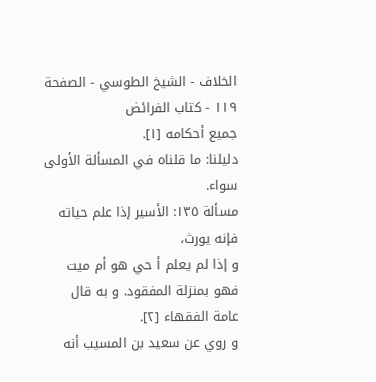الخلاف - الشيخ الطوسي - الصفحة ١١٩ - كتاب الفرائض
جميع أحكامه [١].
دليلنا: ما قلناه في المسألة الأولى سواء.
مسألة ١٣٥: الأسير إذا علم حياته فإنه يورث،
و إذا لم يعلم أ حي هو أم ميت فهو بمنزلة المفقود. و به قال عامة الفقهاء [٢].
و روي عن سعيد بن المسيب أنه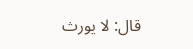قال: لا يورث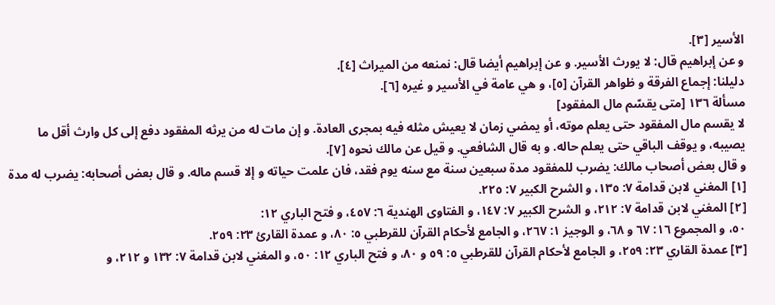الأسير [٣].
و عن إبراهيم قال: لا يورث الأسير. و عن إبراهيم أيضا قال: نمنعه من الميراث [٤].
دليلنا: إجماع الفرقة و ظواهر القرآن [٥]، و هي عامة في الأسير و غيره [٦].
مسألة ١٣٦ [متى يقسّم مال المفقود]
لا يقسم مال المفقود حتى يعلم موته، أو يمضي زمان لا يعيش مثله فيه بمجرى العادة. و إن مات له من يرثه المفقود دفع إلى كل وارث أقل ما يصيبه، و يوقف الباقي حتى يعلم حاله. و به قال الشافعي. و قيل عن مالك نحوه [٧].
و قال بعض أصحاب مالك: يضرب للمفقود مدة سبعين سنة مع سنه يوم فقد، فان علمت حياته و إلا قسم ماله. و قال بعض أصحابه: يضرب له مدة
[١] المغني لابن قدامة ٧: ١٣٥، و الشرح الكبير ٧: ٢٢٥.
[٢] المغني لابن قدامة ٧: ٢١٢، و الشرح الكبير ٧: ١٤٧، و الفتاوى الهندية ٦: ٤٥٧، و فتح الباري ١٢:
٥٠، و المجموع ١٦: ٦٧ و ٦٨، و الوجيز ١: ٢٦٧، و الجامع لأحكام القرآن للقرطبي ٥: ٨٠، و عمدة القارئ ٢٣: ٢٥٩.
[٣] عمدة القاري ٢٣: ٢٥٩، و الجامع لأحكام القرآن للقرطبي ٥: ٥٩ و ٨٠، و فتح الباري ١٢: ٥٠، و المغني لابن قدامة ٧: ١٣٢ و ٢١٢، و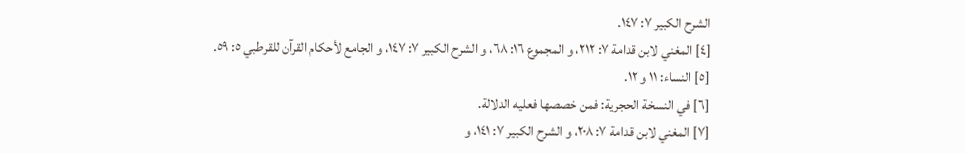الشرح الكبير ٧: ١٤٧.
[٤] المغني لابن قدامة ٧: ٢١٢، و المجموع ١٦: ٦٨، و الشرح الكبير ٧: ١٤٧، و الجامع لأحكام القرآن للقرطبي ٥: ٥٩.
[٥] النساء: ١١ و ١٢.
[٦] في النسخة الحجرية: فمن خصصها فعليه الدلالة.
[٧] المغني لابن قدامة ٧: ٢٠٨، و الشرح الكبير ٧: ١٤١، و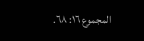المجموع ١٦: ٦٨.